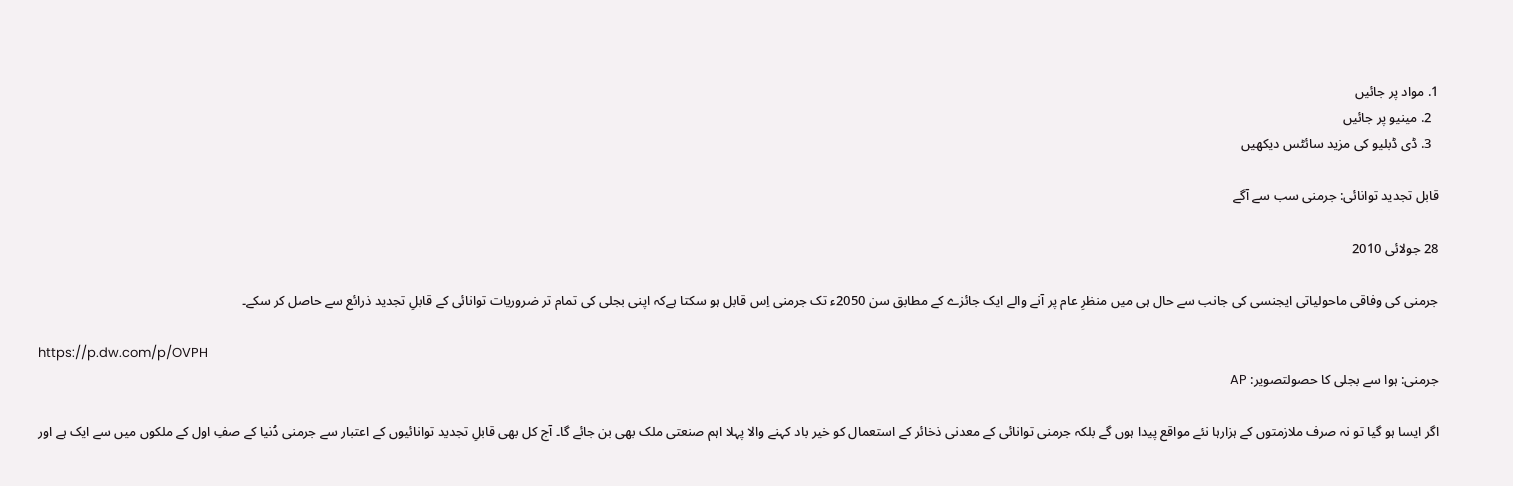1. مواد پر جائیں
  2. مینیو پر جائیں
  3. ڈی ڈبلیو کی مزید سائٹس دیکھیں

قابل تجدید توانائی: جرمنی سب سے آگے

28 جولائی 2010

جرمنی کی وفاقی ماحولیاتی ایجنسی کی جانب سے حال ہی میں منظرِ عام پر آنے والے ایک جائزے کے مطابق سن 2050ء تک جرمنی اِس قابل ہو سکتا ہےکہ اپنی بجلی کی تمام تر ضروریات توانائی کے قابلِ تجدید ذرائع سے حاصل کر سکے۔

https://p.dw.com/p/OVPH
جرمنی: ہوا سے بجلی کا حصولتصویر: AP

اگر ایسا ہو گیا تو نہ صرف ملازمتوں کے ہزارہا نئے مواقع پیدا ہوں گے بلکہ جرمنی توانائی کے معدنی ذخائر کے استعمال کو خیر باد کہنے والا پہلا اہم صنعتی ملک بھی بن جائے گا۔ آج کل بھی قابلِ تجدید توانائیوں کے اعتبار سے جرمنی دُنیا کے صفِ اول کے ملکوں میں سے ایک ہے اور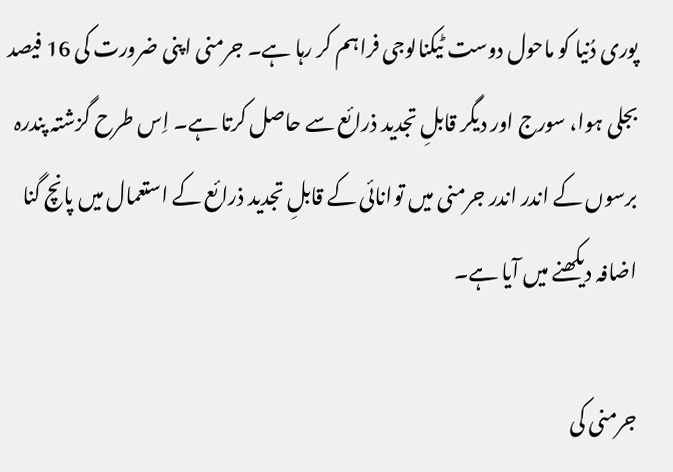پوری دُنیا کو ماحول دوست ٹیکنالوجی فراہم کر رہا ہے۔ جرمنی اپنی ضرورت کی 16 فیصد بجلی ہوا، سورج اور دیگر قابلِ تجدید ذرائع سے حاصل کرتا ہے۔ اِس طرح گزشتہ پندرہ برسوں کے اندر اندر جرمنی میں توانائی کے قابلِ تجدید ذرائع کے استعمال میں پانچ گنا اضافہ دیکھنے میں آیا ہے۔

جرمنی کی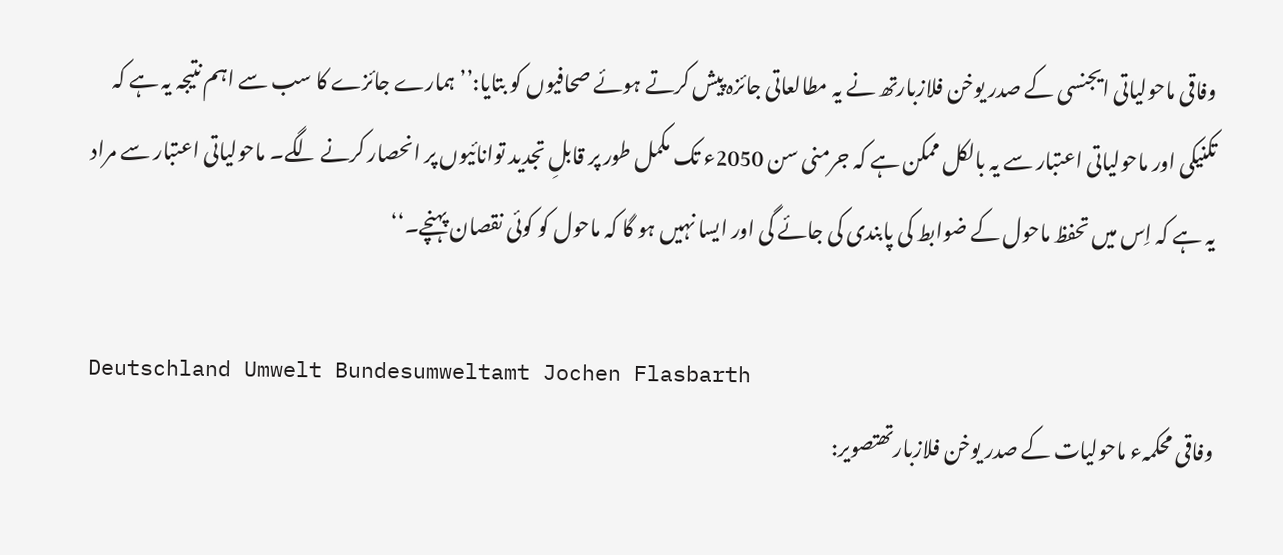وفاقی ماحولیاتی ایجنسی کے صدر یوخن فلازبارتھ نے یہ مطالعاتی جائزہ پیش کرتے ہوئے صحافیوں کو بتایا:’’ہمارے جائزے کا سب سے اہم نتیجہ یہ ہے کہ تکنیکی اور ماحولیاتی اعتبار سے یہ بالکل ممکن ہے کہ جرمنی سن 2050ء تک مکمل طور پر قابلِ تجدید توانائیوں پر انحصار کرنے لگے۔ ماحولیاتی اعتبار سے مراد یہ ہے کہ اِس میں تحفظ ماحول کے ضوابط کی پابندی کی جائے گی اور ایسا نہیں ہو گا کہ ماحول کو کوئی نقصان پہنچے۔‘‘

Deutschland Umwelt Bundesumweltamt Jochen Flasbarth
وفاقی محکمہء ماحولیات کے صدر یوخن فلازبارتھتصویر: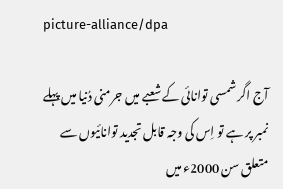picture-alliance/dpa

آج اگر شمسی توانائی کے شعبے میں جرمنی دُنیا میں پہلے نمبر پر ہے تو اِس کی وجہ قابل تجدید توانائیوں سے متعلق سن 2000ء میں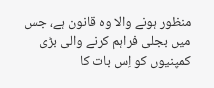منظور ہونے والا وہ قانون ہے، جس میں بجلی فراہم کرنے والی بڑی کمپنیوں کو اِس بات کا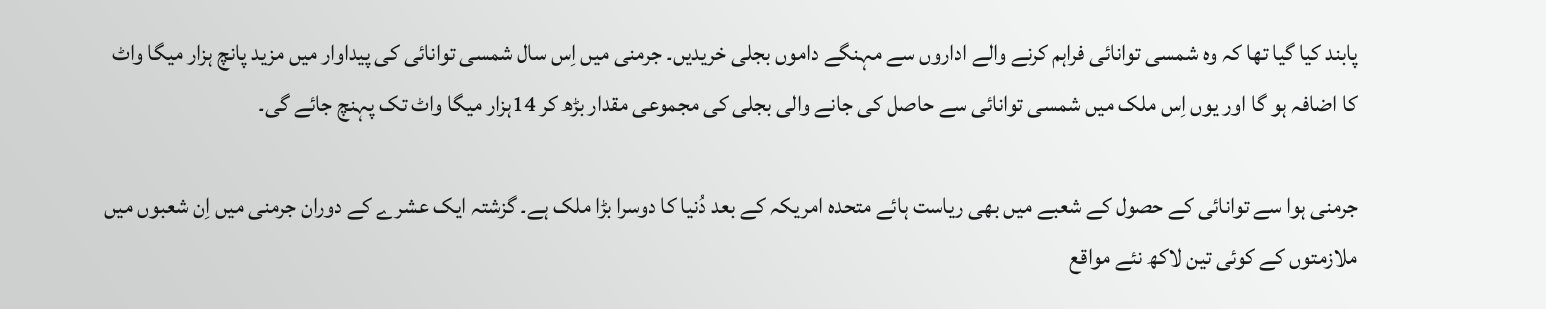پابند کیا گیا تھا کہ وہ شمسی توانائی فراہم کرنے والے اداروں سے مہنگے داموں بجلی خریدیں۔ جرمنی میں اِس سال شمسی توانائی کی پیداوار میں مزید پانچ ہزار میگا واٹ کا اضافہ ہو گا اور یوں اِس ملک میں شمسی توانائی سے حاصل کی جانے والی بجلی کی مجموعی مقدار بڑھ کر 14ہزار میگا واٹ تک پہنچ جائے گی۔

جرمنی ہوا سے توانائی کے حصول کے شعبے میں بھی ریاست ہائے متحدہ امریکہ کے بعد دُنیا کا دوسرا بڑا ملک ہے۔ گزشتہ ایک عشرے کے دوران جرمنی میں اِن شعبوں میں ملازمتوں کے کوئی تین لاکھ نئے مواقع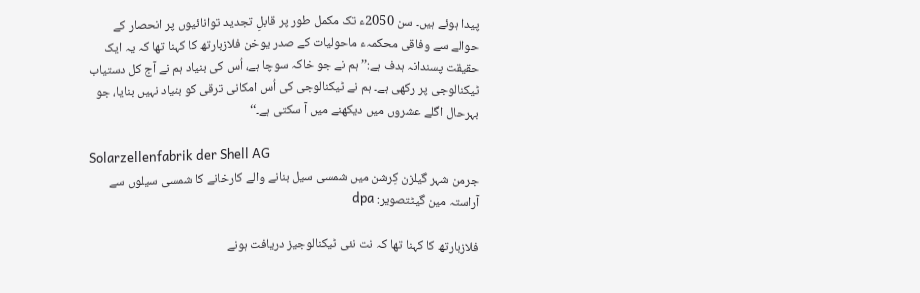پیدا ہوئے ہیں۔ سن 2050ء تک مکمل طور پر قابلِ تجدید توانائیوں پر انحصار کے حوالے سے وفاقی محکمہء ماحولیات کے صدر یوخن فلازبارتھ کا کہنا تھا کہ یہ ایک حقیقت پسندانہ ہدف ہے:’’ہم نے جو خاکہ سوچا ہے، اُس کی بنیاد ہم نے آج کل دستیاب ٹیکنالوجی پر رکھی ہے۔ ہم نے ٹیکنالوجی کی اُس امکانی ترقی کو بنیاد نہیں بنایا، جو بہرحال اگلے عشروں میں دیکھنے میں آ سکتی ہے۔‘‘

Solarzellenfabrik der Shell AG
جرمن شہر گیلزن کِرشن میں شمسی سیل بنانے والے کارخانے کا شمسی سیلوں سے آراستہ مین گیٹتصویر: dpa

فلازبارتھ کا کہنا تھا کہ نت نئی ٹیکنالوجیز دریافت ہونے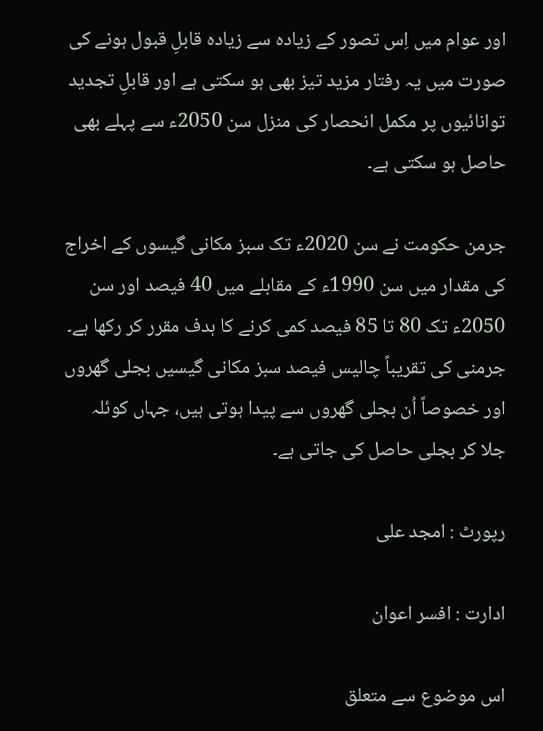اور عوام میں اِس تصور کے زیادہ سے زیادہ قابلِ قبول ہونے کی صورت میں یہ رفتار مزید تیز بھی ہو سکتی ہے اور قابلِ تجدید توانائیوں پر مکمل انحصار کی منزل سن 2050ء سے پہلے بھی حاصل ہو سکتی ہے۔

جرمن حکومت نے سن 2020ء تک سبز مکانی گیسوں کے اخراج کی مقدار میں سن 1990ء کے مقابلے میں 40 فیصد اور سن 2050ء تک 80 تا 85 فیصد کمی کرنے کا ہدف مقرر کر رکھا ہے۔ جرمنی کی تقریباً چالیس فیصد سبز مکانی گیسیں بجلی گھروں اور خصوصاً اُن بجلی گھروں سے پیدا ہوتی ہیں، جہاں کوئلہ جلا کر بجلی حاصل کی جاتی ہے۔

رپورٹ : امجد علی

ادارت : افسر اعوان

اس موضوع سے متعلق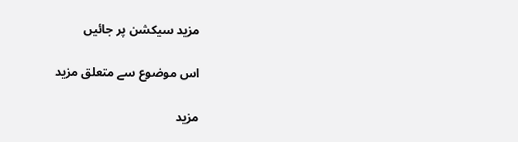مزید سیکشن پر جائیں

اس موضوع سے متعلق مزید

مزید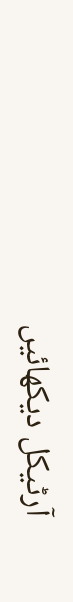آرٹیکل دیکھائیں